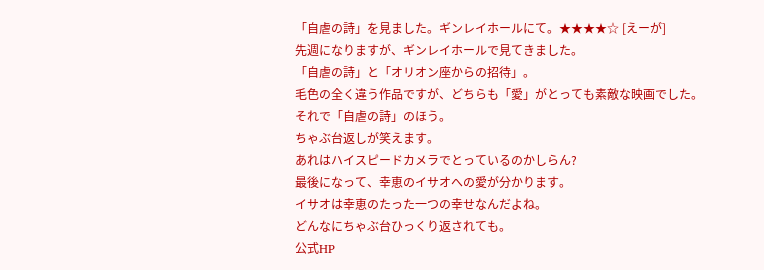「自虐の詩」を見ました。ギンレイホールにて。★★★★☆ [えーが]
先週になりますが、ギンレイホールで見てきました。
「自虐の詩」と「オリオン座からの招待」。
毛色の全く違う作品ですが、どちらも「愛」がとっても素敵な映画でした。
それで「自虐の詩」のほう。
ちゃぶ台返しが笑えます。
あれはハイスピードカメラでとっているのかしらん?
最後になって、幸恵のイサオへの愛が分かります。
イサオは幸恵のたった一つの幸せなんだよね。
どんなにちゃぶ台ひっくり返されても。
公式HP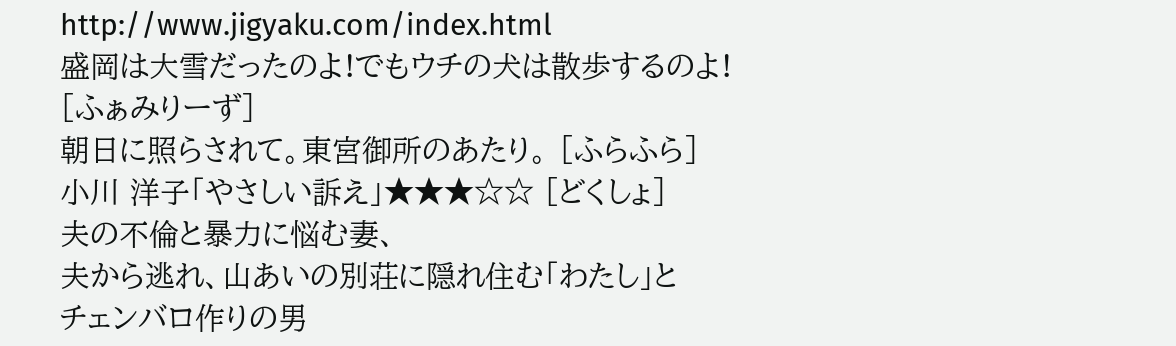http://www.jigyaku.com/index.html
盛岡は大雪だったのよ!でもウチの犬は散歩するのよ! [ふぁみりーず]
朝日に照らされて。東宮御所のあたり。 [ふらふら]
小川 洋子「やさしい訴え」★★★☆☆ [どくしょ]
夫の不倫と暴力に悩む妻、
夫から逃れ、山あいの別荘に隠れ住む「わたし」と
チェンバロ作りの男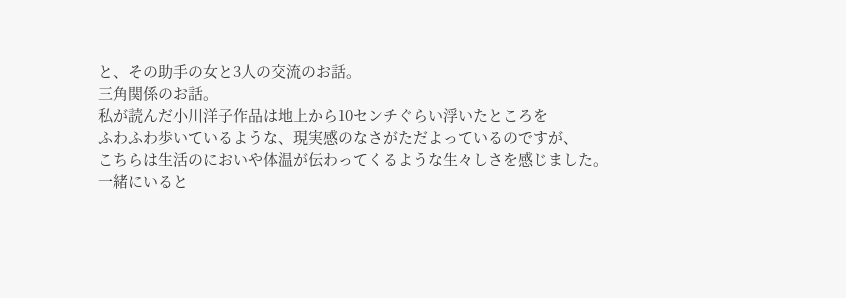と、その助手の女と3人の交流のお話。
三角関係のお話。
私が読んだ小川洋子作品は地上から10センチぐらい浮いたところを
ふわふわ歩いているような、現実感のなさがただよっているのですが、
こちらは生活のにおいや体温が伝わってくるような生々しさを感じました。
一緒にいると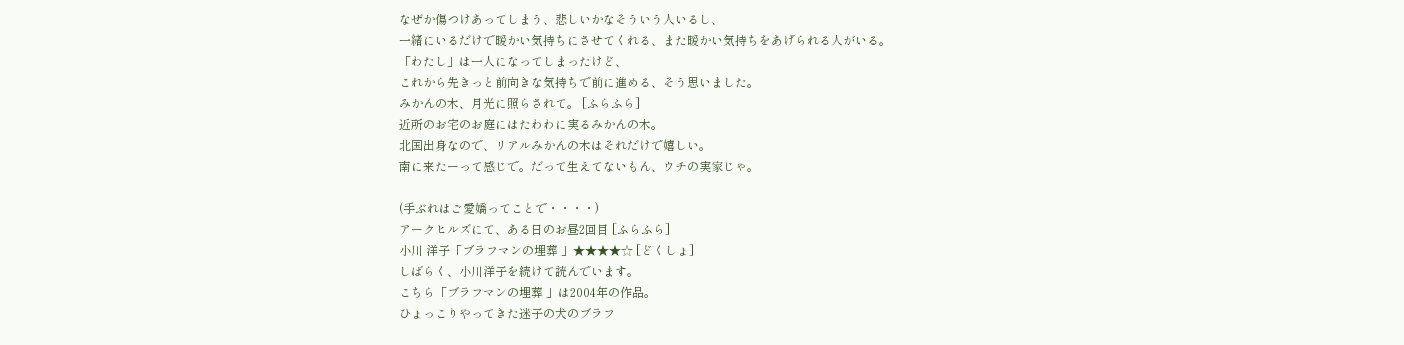なぜか傷つけあってしまう、悲しいかなそういう人いるし、
一緒にいるだけで暖かい気持ちにさせてくれる、また暖かい気持ちをあげられる人がいる。
「わたし」は一人になってしまったけど、
これから先きっと前向きな気持ちで前に進める、そう思いました。
みかんの木、月光に照らされて。 [ふらふら]
近所のお宅のお庭にはたわわに実るみかんの木。
北国出身なので、リアルみかんの木はそれだけで嬉しい。
南に来たーって感じで。だって生えてないもん、ウチの実家じゃ。

(手ぶれはご愛嬌ってことで・・・・)
アークヒルズにて、ある日のお昼2回目 [ふらふら]
小川 洋子「ブラフマンの埋葬 」★★★★☆ [どくしょ]
しばらく、小川洋子を続けて読んでいます。
こちら「ブラフマンの埋葬 」は2004年の作品。
ひょっこりやってきた迷子の犬のブラフ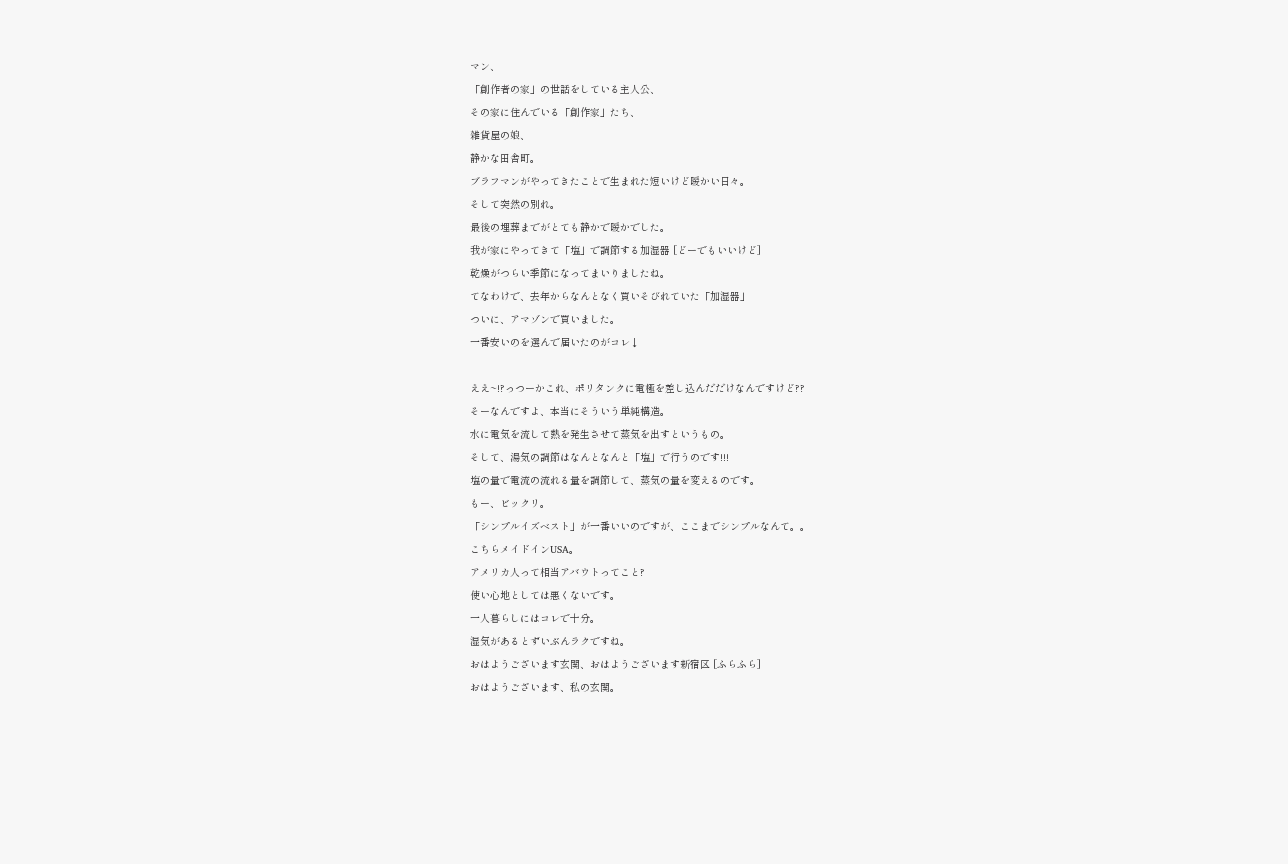マン、
「創作者の家」の世話をしている主人公、
その家に住んでいる「創作家」たち、
雑貨屋の娘、
静かな田舎町。
ブラフマンがやってきたことで生まれた短いけど暖かい日々。
そして突然の別れ。
最後の埋葬までがとても静かで暖かでした。
我が家にやってきて「塩」で調節する加湿器 [どーでもいいけど]
乾燥がつらい季節になってまいりましたね。
てなわけで、去年からなんとなく買いそびれていた「加湿器」
ついに、アマゾンで買いました。
一番安いのを選んで届いたのがコレ↓

ええ~!?っつーかこれ、ポリタンクに電極を差し込んだだけなんですけど??
そーなんですよ、本当にそういう単純構造。
水に電気を流して熱を発生させて蒸気を出すというもの。
そして、湯気の調節はなんとなんと「塩」で行うのです!!!
塩の量で電流の流れる量を調節して、蒸気の量を変えるのです。
もー、ビックリ。
「シンプルイズベスト」が一番いいのですが、ここまでシンプルなんて。。
こちらメイドインUSA。
アメリカ人って相当アバウトってこと?
使い心地としては悪くないです。
一人暮らしにはコレで十分。
湿気があるとずいぶんラクですね。
おはようございます玄関、おはようございます新宿区 [ふらふら]
おはようございます、私の玄関。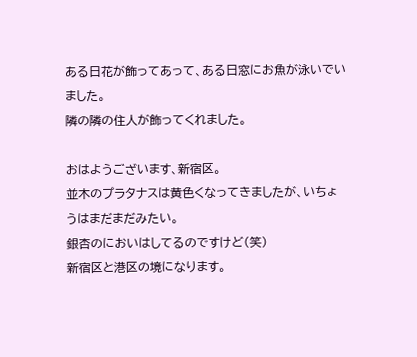ある日花が飾ってあって、ある日窓にお魚が泳いでいました。
隣の隣の住人が飾ってくれました。

おはようございます、新宿区。
並木のプラタナスは黄色くなってきましたが、いちょうはまだまだみたい。
銀杏のにおいはしてるのですけど(笑)
新宿区と港区の境になります。